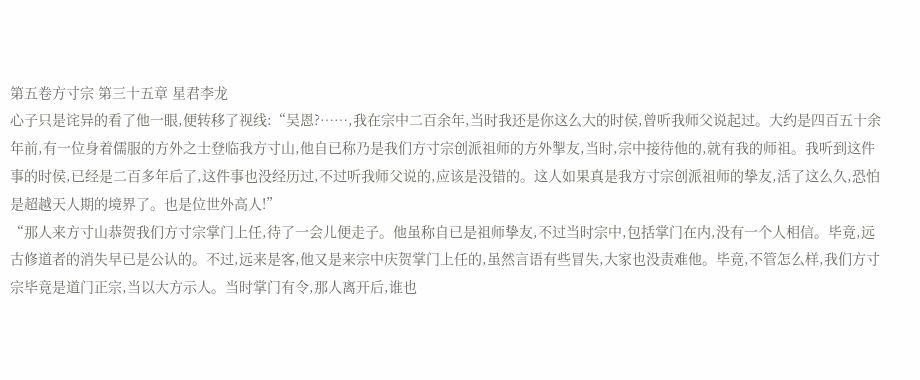第五卷方寸宗 第三十五章 星君李龙
心子只是诧异的看了他一眼,便转移了视线:“吴恩?……,我在宗中二百余年,当时我还是你这么大的时侯,曾听我师父说起过。大约是四百五十余年前,有一位身着儒服的方外之士登临我方寸山,他自已称乃是我们方寸宗创派祖师的方外掣友,当时,宗中接待他的,就有我的师祖。我听到这件事的时侯,已经是二百多年后了,这件事也没经历过,不过听我师父说的,应该是没错的。这人如果真是我方寸宗创派祖师的挚友,活了这么久,恐怕是超越天人期的境界了。也是位世外高人!”
“那人来方寸山恭贺我们方寸宗掌门上任,待了一会儿便走子。他虽称自已是祖师挚友,不过当时宗中,包括掌门在内,没有一个人相信。毕竟,远古修道者的消失早已是公认的。不过,远来是客,他又是来宗中庆贺掌门上任的,虽然言语有些冒失,大家也没责难他。毕竟,不管怎么样,我们方寸宗毕竟是道门正宗,当以大方示人。当时掌门有令,那人离开后,谁也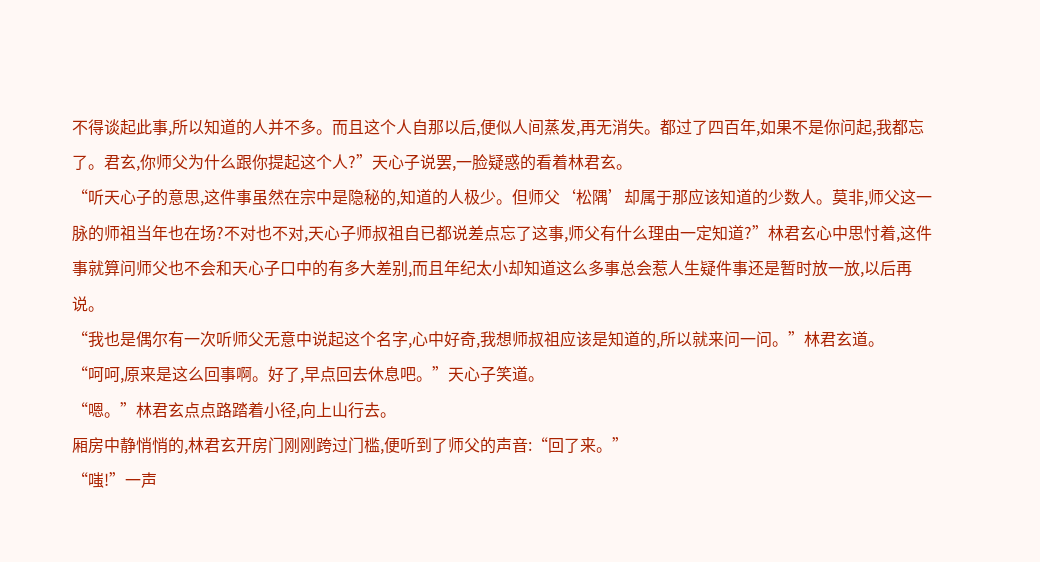不得谈起此事,所以知道的人并不多。而且这个人自那以后,便似人间蒸发,再无消失。都过了四百年,如果不是你问起,我都忘了。君玄,你师父为什么跟你提起这个人?”天心子说罢,一脸疑惑的看着林君玄。
“听天心子的意思,这件事虽然在宗中是隐秘的,知道的人极少。但师父‘松隅’却属于那应该知道的少数人。莫非,师父这一脉的师祖当年也在场?不对也不对,天心子师叔祖自已都说差点忘了这事,师父有什么理由一定知道?”林君玄心中思忖着,这件事就算问师父也不会和天心子口中的有多大差别,而且年纪太小却知道这么多事总会惹人生疑件事还是暂时放一放,以后再说。
“我也是偶尔有一次听师父无意中说起这个名字,心中好奇,我想师叔祖应该是知道的,所以就来问一问。”林君玄道。
“呵呵,原来是这么回事啊。好了,早点回去休息吧。”天心子笑道。
“嗯。”林君玄点点路踏着小径,向上山行去。
厢房中静悄悄的,林君玄开房门刚刚跨过门槛,便听到了师父的声音:“回了来。”
“嗤!”一声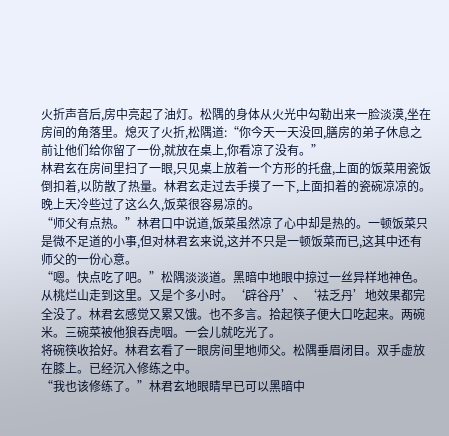火折声音后,房中亮起了油灯。松隅的身体从火光中勾勒出来一脸淡漠,坐在房间的角落里。熄灭了火折,松隅道:“你今天一天没回,膳房的弟子休息之前让他们给你留了一份,就放在桌上,你看凉了没有。”
林君玄在房间里扫了一眼,只见桌上放着一个方形的托盘,上面的饭菜用瓷饭倒扣着,以防散了热量。林君玄走过去手摸了一下,上面扣着的瓷碗凉凉的。晚上天冷些过了这么久,饭菜很容易凉的。
“师父有点热。”林君口中说道,饭菜虽然凉了心中却是热的。一顿饭菜只是微不足道的小事,但对林君玄来说,这并不只是一顿饭菜而已,这其中还有师父的一份心意。
“嗯。快点吃了吧。”松隅淡淡道。黑暗中地眼中掠过一丝异样地神色。
从桃烂山走到这里。又是个多小时。‘辟谷丹’、‘袪乏丹’地效果都完全没了。林君玄感觉又累又饿。也不多言。拾起筷子便大口吃起来。两碗米。三碗菜被他狼吞虎咽。一会儿就吃光了。
将碗筷收拾好。林君玄看了一眼房间里地师父。松隅垂眉闭目。双手虚放在膝上。已经沉入修练之中。
“我也该修练了。”林君玄地眼睛早已可以黑暗中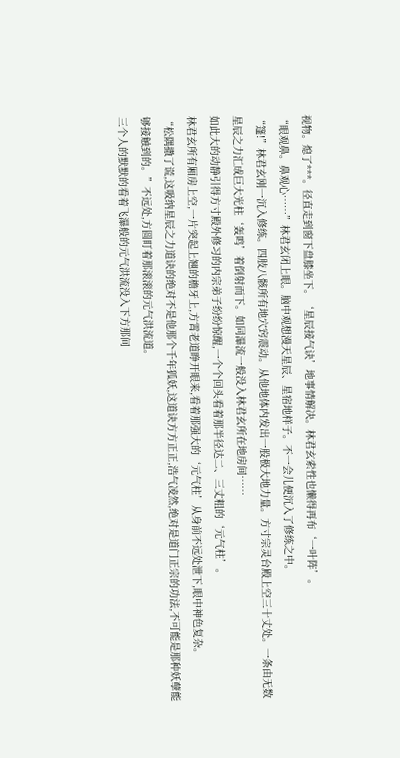视物。熄了***。径直走到窗下盘膝坐下。‘星辰接气诀’地事情解决。林君玄索性也懒得再布‘一叶阵’。
“眼观鼻。鼻观心……”林君玄闭上眼。脑中观想漫天星辰、星宿地样子。不一会儿便沉入了修练之中。
“篷!”林君玄刚一沉入修练。四肢八骸所有地穴窍震动。从他地体内发出一股极大地力量。方寸宗灵台殿上空三十丈处。一条由无数星辰之力汇成巨大光柱‘轰鸣’着倒射而下。如同瀑流一般没入林君玄所在地房间……
如此大的动静引得方寸殿外修习的内宗弟子纷纷惊醒,一个个回头看着那半径达二、三丈粗的‘元气柱’。
林君玄所有厢房上空,一片突起上翘的檐牙上,方霄老道睁开眼来,看着那强大的‘元气柱’从身前不远处泄下,眼中神色复杂。
“松隅撒了谎,这吸纳星辰之力道诀的绝对不是他那个千年狐妖,这道诀方方正正,浩气凌然,绝对是道门正宗的功法,不可能是那种妖孽能够接触到的。”不远处,方圆盯着那滚滚的元气洪流道。
三个人的默默的看着飞瀑般的元气洪流没入下方那间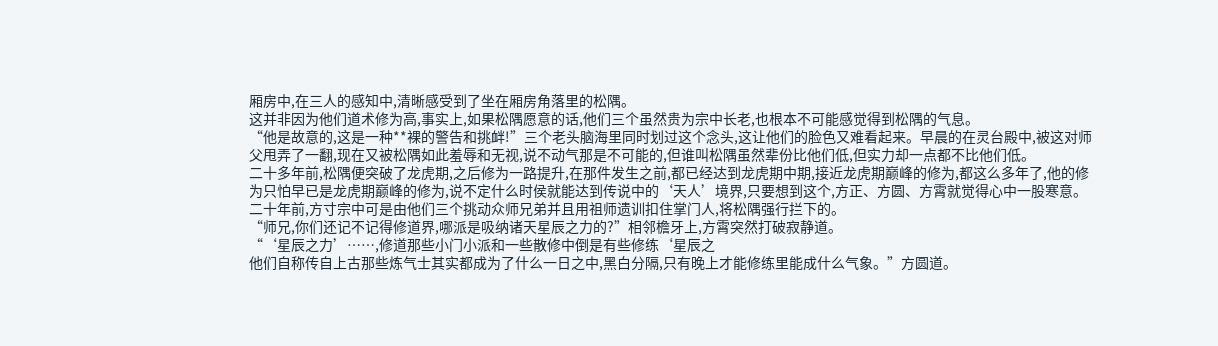厢房中,在三人的感知中,清晰感受到了坐在厢房角落里的松隅。
这并非因为他们道术修为高,事实上,如果松隅愿意的话,他们三个虽然贵为宗中长老,也根本不可能感觉得到松隅的气息。
“他是故意的,这是一种**裸的警告和挑衅!”三个老头脑海里同时划过这个念头,这让他们的脸色又难看起来。早晨的在灵台殿中,被这对师父甩弄了一翻,现在又被松隅如此羞辱和无视,说不动气那是不可能的,但谁叫松隅虽然辈份比他们低,但实力却一点都不比他们低。
二十多年前,松隅便突破了龙虎期,之后修为一路提升,在那件发生之前,都已经达到龙虎期中期,接近龙虎期巅峰的修为,都这么多年了,他的修为只怕早已是龙虎期巅峰的修为,说不定什么时侯就能达到传说中的‘天人’境界,只要想到这个,方正、方圆、方霄就觉得心中一股寒意。二十年前,方寸宗中可是由他们三个挑动众师兄弟并且用祖师遗训扣住掌门人,将松隅强行拦下的。
“师兄,你们还记不记得修道界,哪派是吸纳诸天星辰之力的?”相邻檐牙上,方霄突然打破寂静道。
“‘星辰之力’……,修道那些小门小派和一些散修中倒是有些修练‘星辰之
他们自称传自上古那些炼气士其实都成为了什么一日之中,黑白分隔,只有晚上才能修练里能成什么气象。”方圆道。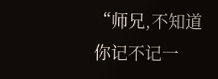“师兄,不知道你记不记一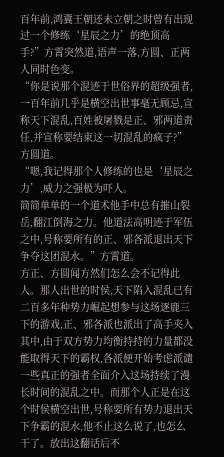百年前,鸿冀王朝还未立朝之时曾有出现过一个修练‘星辰之力’的绝顶高手?”方霄突然道,语声一落,方圆、正两人同时色变。
“你是说那个混迹于世俗界的超级强者,一百年前几乎是横空出世事毫无顾忌,宣称天下混乱,百姓被屠戮是正、邪两道责任,并宣称要结束这一切混乱的疯子?”方圆道。
“嗯,我记得那个人修练的也是‘星辰之力’,威力之强极为吓人。
简简单单的一个道术他手中总有摧山裂岳,翻江倒海之力。他道法高明迹于军伍之中,号称要所有的正、邪各派退出天下争夺这团混水。”方霄道。
方正、方圆闻方然们怎么会不记得此人。那人出世的时侯,天下陷入混乱已有二百多年种势力崛起想参与这场逐鹿三下的游戏,正、邪各派也派出了高手夹入其中,由于双方势力均衡持持的力量都没能取得天下的霸权,各派便开始考虑派谴一些真正的强者全面介入这场持续了漫长时间的混乱之中。而那个人正是在这个时侯横空出世,号称要所有势力退出天下争霸的混水,他不止这么说了,也怎么干了。放出这翻话后不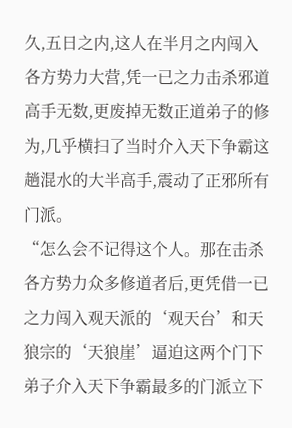久,五日之内,这人在半月之内闯入各方势力大营,凭一已之力击杀邪道高手无数,更废掉无数正道弟子的修为,几乎横扫了当时介入天下争霸这趟混水的大半高手,震动了正邪所有门派。
“怎么会不记得这个人。那在击杀各方势力众多修道者后,更凭借一已之力闯入观天派的‘观天台’和天狼宗的‘天狼崖’逼迫这两个门下弟子介入天下争霸最多的门派立下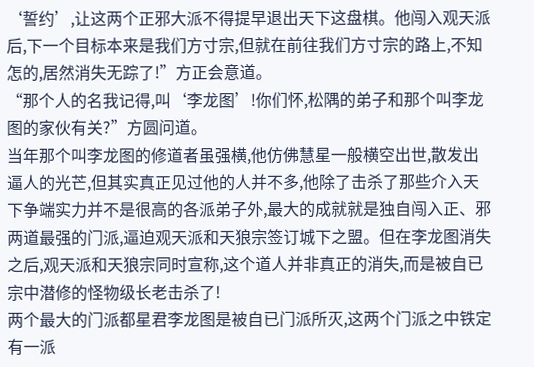‘誓约’,让这两个正邪大派不得提早退出天下这盘棋。他闯入观天派后,下一个目标本来是我们方寸宗,但就在前往我们方寸宗的路上,不知怎的,居然消失无踪了!”方正会意道。
“那个人的名我记得,叫‘李龙图’!你们怀,松隅的弟子和那个叫李龙图的家伙有关?”方圆问道。
当年那个叫李龙图的修道者虽强横,他仿佛慧星一般横空出世,散发出逼人的光芒,但其实真正见过他的人并不多,他除了击杀了那些介入天下争端实力并不是很高的各派弟子外,最大的成就就是独自闯入正、邪两道最强的门派,逼迫观天派和天狼宗签订城下之盟。但在李龙图消失之后,观天派和天狼宗同时宣称,这个道人并非真正的消失,而是被自已宗中潜修的怪物级长老击杀了!
两个最大的门派都星君李龙图是被自已门派所灭,这两个门派之中铁定有一派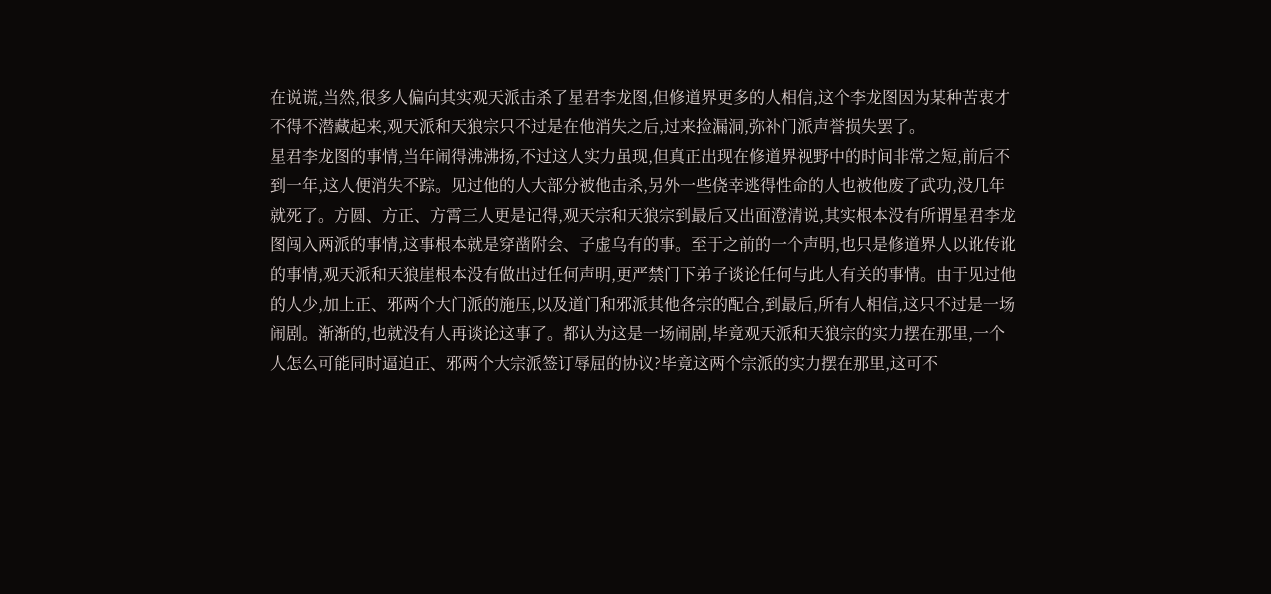在说谎,当然,很多人偏向其实观天派击杀了星君李龙图,但修道界更多的人相信,这个李龙图因为某种苦衷才不得不潜藏起来,观天派和天狼宗只不过是在他消失之后,过来捡漏洞,弥补门派声誉损失罢了。
星君李龙图的事情,当年闹得沸沸扬,不过这人实力虽现,但真正出现在修道界视野中的时间非常之短,前后不到一年,这人便消失不踪。见过他的人大部分被他击杀,另外一些侥幸逃得性命的人也被他废了武功,没几年就死了。方圆、方正、方霄三人更是记得,观天宗和天狼宗到最后又出面澄清说,其实根本没有所谓星君李龙图闯入两派的事情,这事根本就是穿凿附会、子虚乌有的事。至于之前的一个声明,也只是修道界人以讹传讹的事情,观天派和天狼崖根本没有做出过任何声明,更严禁门下弟子谈论任何与此人有关的事情。由于见过他的人少,加上正、邪两个大门派的施压,以及道门和邪派其他各宗的配合,到最后,所有人相信,这只不过是一场闹剧。渐渐的,也就没有人再谈论这事了。都认为这是一场闹剧,毕竟观天派和天狼宗的实力摆在那里,一个人怎么可能同时逼迫正、邪两个大宗派签订辱屈的协议?毕竟这两个宗派的实力摆在那里,这可不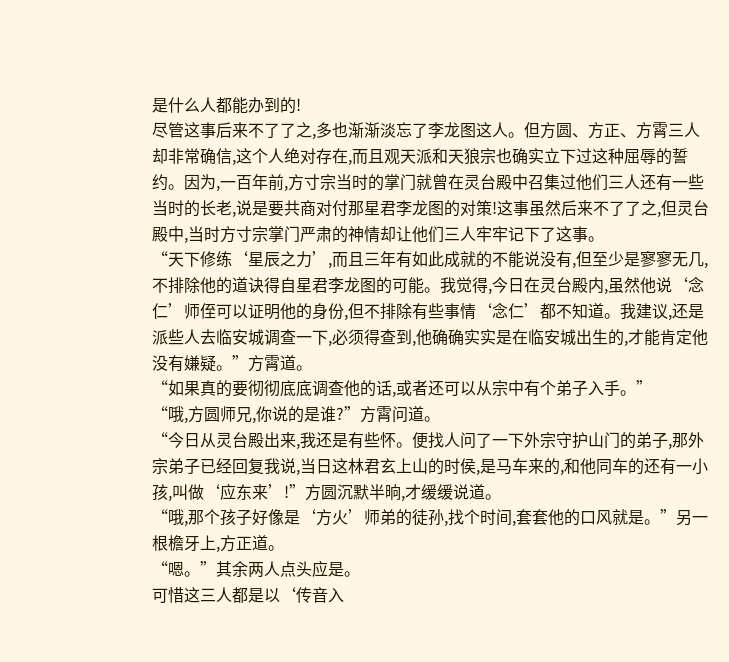是什么人都能办到的!
尽管这事后来不了了之,多也渐渐淡忘了李龙图这人。但方圆、方正、方霄三人却非常确信,这个人绝对存在,而且观天派和天狼宗也确实立下过这种屈辱的誓约。因为,一百年前,方寸宗当时的掌门就曾在灵台殿中召集过他们三人还有一些当时的长老,说是要共商对付那星君李龙图的对策!这事虽然后来不了了之,但灵台殿中,当时方寸宗掌门严肃的神情却让他们三人牢牢记下了这事。
“天下修练‘星辰之力’,而且三年有如此成就的不能说没有,但至少是寥寥无几,不排除他的道诀得自星君李龙图的可能。我觉得,今日在灵台殿内,虽然他说‘念仁’师侄可以证明他的身份,但不排除有些事情‘念仁’都不知道。我建议,还是派些人去临安城调查一下,必须得查到,他确确实实是在临安城出生的,才能肯定他没有嫌疑。”方霄道。
“如果真的要彻彻底底调查他的话,或者还可以从宗中有个弟子入手。”
“哦,方圆师兄,你说的是谁?”方霄问道。
“今日从灵台殿出来,我还是有些怀。便找人问了一下外宗守护山门的弟子,那外宗弟子已经回复我说,当日这林君玄上山的时侯,是马车来的,和他同车的还有一小孩,叫做‘应东来’!”方圆沉默半晌,才缓缓说道。
“哦,那个孩子好像是‘方火’师弟的徒孙,找个时间,套套他的口风就是。”另一根檐牙上,方正道。
“嗯。”其余两人点头应是。
可惜这三人都是以‘传音入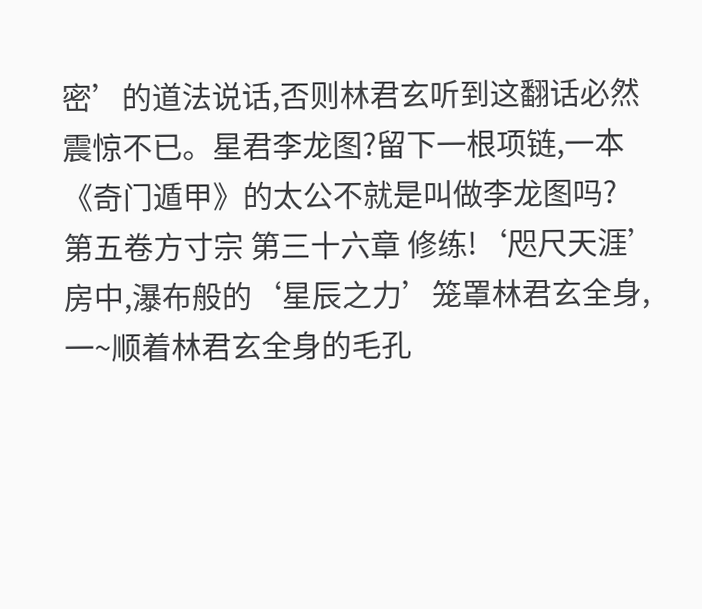密’的道法说话,否则林君玄听到这翻话必然震惊不已。星君李龙图?留下一根项链,一本《奇门遁甲》的太公不就是叫做李龙图吗?
第五卷方寸宗 第三十六章 修练!‘咫尺天涯’
房中,瀑布般的‘星辰之力’笼罩林君玄全身,一~顺着林君玄全身的毛孔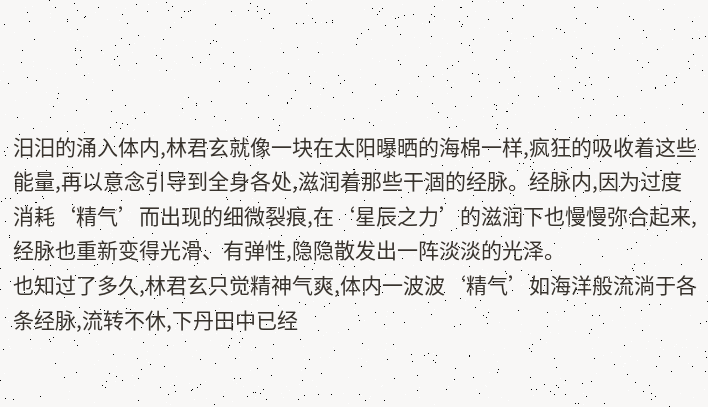汨汨的涌入体内,林君玄就像一块在太阳曝晒的海棉一样,疯狂的吸收着这些能量,再以意念引导到全身各处,滋润着那些干涸的经脉。经脉内,因为过度消耗‘精气’而出现的细微裂痕,在‘星辰之力’的滋润下也慢慢弥合起来,经脉也重新变得光滑、有弹性,隐隐散发出一阵淡淡的光泽。
也知过了多久,林君玄只觉精神气爽,体内一波波‘精气’如海洋般流淌于各条经脉,流转不休,下丹田中已经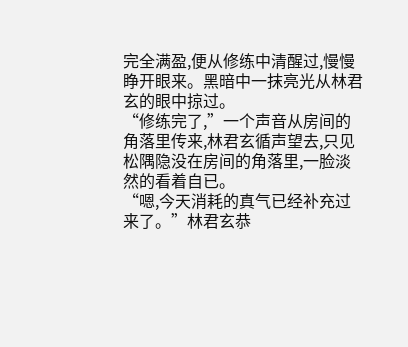完全满盈,便从修练中清醒过,慢慢睁开眼来。黑暗中一抹亮光从林君玄的眼中掠过。
“修练完了,”一个声音从房间的角落里传来,林君玄循声望去,只见松隅隐没在房间的角落里,一脸淡然的看着自已。
“嗯,今天消耗的真气已经补充过来了。”林君玄恭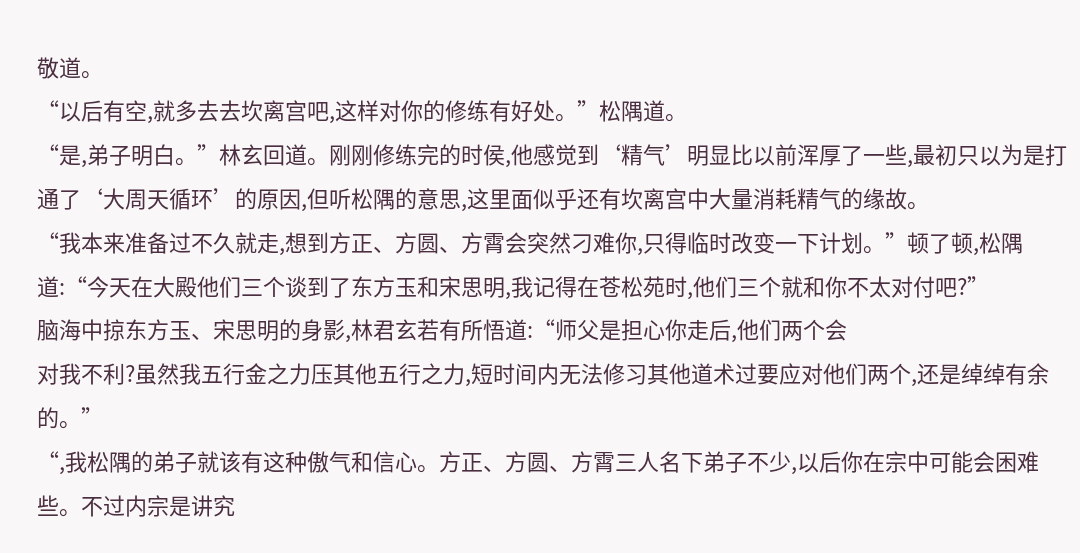敬道。
“以后有空,就多去去坎离宫吧,这样对你的修练有好处。”松隅道。
“是,弟子明白。”林玄回道。刚刚修练完的时侯,他感觉到‘精气’明显比以前浑厚了一些,最初只以为是打通了‘大周天循环’的原因,但听松隅的意思,这里面似乎还有坎离宫中大量消耗精气的缘故。
“我本来准备过不久就走,想到方正、方圆、方霄会突然刁难你,只得临时改变一下计划。”顿了顿,松隅道:“今天在大殿他们三个谈到了东方玉和宋思明,我记得在苍松苑时,他们三个就和你不太对付吧?”
脑海中掠东方玉、宋思明的身影,林君玄若有所悟道:“师父是担心你走后,他们两个会
对我不利?虽然我五行金之力压其他五行之力,短时间内无法修习其他道术过要应对他们两个,还是绰绰有余的。”
“,我松隅的弟子就该有这种傲气和信心。方正、方圆、方霄三人名下弟子不少,以后你在宗中可能会困难些。不过内宗是讲究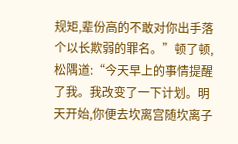规矩,辈份高的不敢对你出手落个以长欺弱的罪名。”顿了顿,松隅道:“今天早上的事情提醒了我。我改变了一下计划。明天开始,你便去坎离宫随坎离子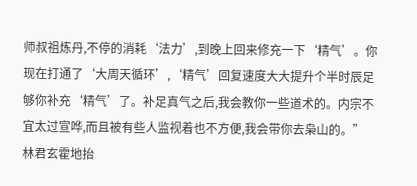师叔祖炼丹,不停的消耗‘法力’,到晚上回来修充一下‘精气’。你现在打通了‘大周天循环’,‘精气’回复速度大大提升个半时辰足够你补充‘精气’了。补足真气之后,我会教你一些道术的。内宗不宜太过宣哗,而且被有些人监视着也不方便,我会带你去枭山的。”
林君玄霍地抬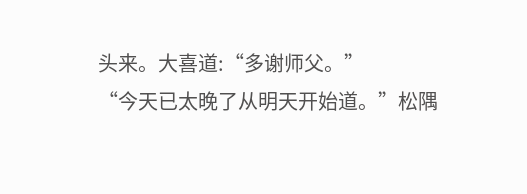头来。大喜道:“多谢师父。”
“今天已太晚了从明天开始道。”松隅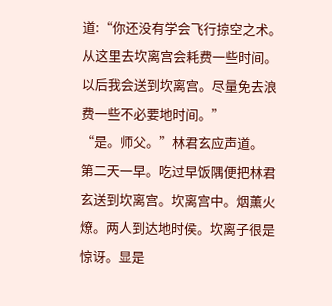道:“你还没有学会飞行掠空之术。从这里去坎离宫会耗费一些时间。以后我会送到坎离宫。尽量免去浪费一些不必要地时间。”
“是。师父。”林君玄应声道。
第二天一早。吃过早饭隅便把林君玄送到坎离宫。坎离宫中。烟薰火燎。两人到达地时侯。坎离子很是惊讶。显是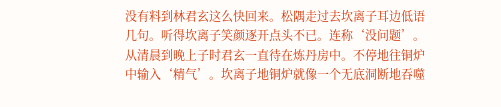没有料到林君玄这么快回来。松隅走过去坎离子耳边低语几句。听得坎离子笑颜逐开点头不已。连称‘没问题’。
从清晨到晚上子时君玄一直待在炼丹房中。不停地往铜炉中输入‘精气’。坎离子地铜炉就像一个无底洞断地吞噬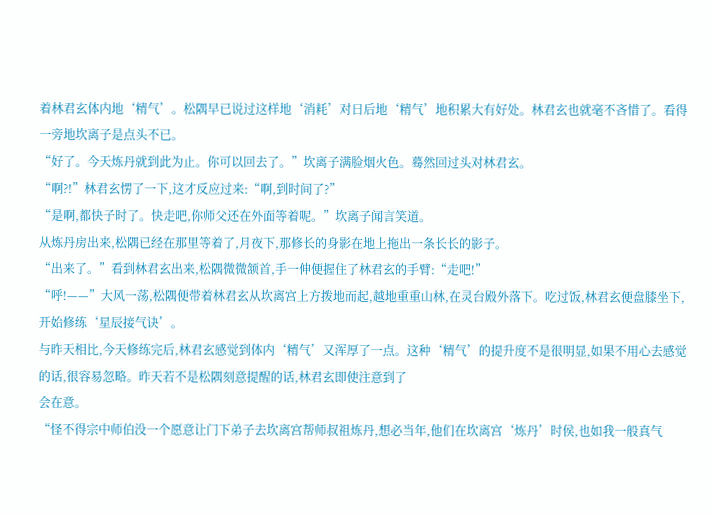着林君玄体内地‘精气’。松隅早已说过这样地‘消耗’对日后地‘精气’地积累大有好处。林君玄也就毫不吝惜了。看得一旁地坎离子是点头不已。
“好了。今天炼丹就到此为止。你可以回去了。”坎离子满脸烟火色。蓦然回过头对林君玄。
“啊?!”林君玄愣了一下,这才反应过来:“啊,到时间了?”
“是啊,都快子时了。快走吧,你师父还在外面等着呢。”坎离子闻言笑道。
从炼丹房出来,松隅已经在那里等着了,月夜下,那修长的身影在地上拖出一条长长的影子。
“出来了。”看到林君玄出来,松隅微微颔首,手一伸便握住了林君玄的手臂:“走吧!”
“呼!——”大风一荡,松隅便带着林君玄从坎离宫上方拨地而起,越地重重山林,在灵台殿外落下。吃过饭,林君玄便盘膝坐下,开始修练‘星辰接气诀’。
与昨天相比,今天修练完后,林君玄感觉到体内‘精气’又浑厚了一点。这种‘精气’的提升度不是很明显,如果不用心去感觉的话,很容易忽略。昨天若不是松隅刻意提醒的话,林君玄即使注意到了
会在意。
“怪不得宗中师伯没一个愿意让门下弟子去坎离宫帮师叔祖炼丹,想必当年,他们在坎离宫‘炼丹’时侯,也如我一般真气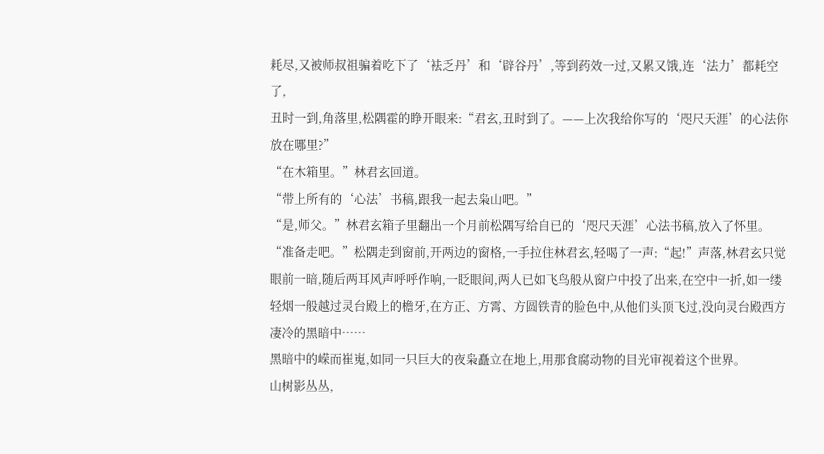耗尽,又被师叔祖骗着吃下了‘袪乏丹’和‘辟谷丹’,等到药效一过,又累又饿,连‘法力’都耗空了,
丑时一到,角落里,松隅霍的睁开眼来:“君玄,丑时到了。——上次我给你写的‘咫尺天涯’的心法你放在哪里?”
“在木箱里。”林君玄回道。
“带上所有的‘心法’书稿,跟我一起去枭山吧。”
“是,师父。”林君玄箱子里翻出一个月前松隅写给自已的‘咫尺天涯’心法书稿,放入了怀里。
“准备走吧。”松隅走到窗前,开两边的窗格,一手拉住林君玄,轻喝了一声:“起!”声落,林君玄只觉眼前一暗,随后两耳风声呼呼作响,一眨眼间,两人已如飞鸟般从窗户中投了出来,在空中一折,如一缕轻烟一般越过灵台殿上的檐牙,在方正、方霄、方圆铁青的脸色中,从他们头顶飞过,没向灵台殿西方凄冷的黑暗中……
黑暗中的嵘而崔嵬,如同一只巨大的夜枭矗立在地上,用那食腐动物的目光审视着这个世界。
山树影丛丛,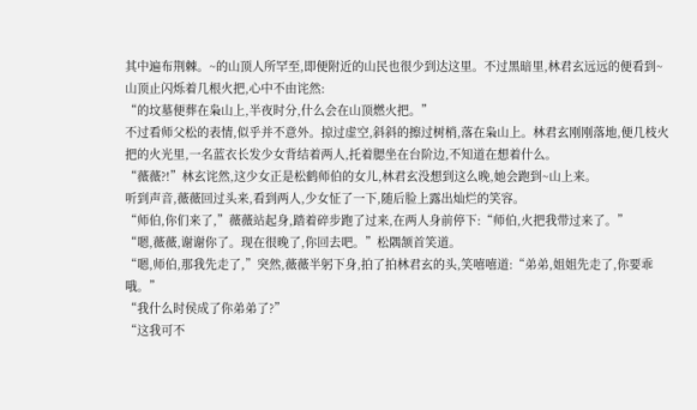其中遍布荆棘。~的山顶人所罕至,即便附近的山民也很少到达这里。不过黑暗里,林君玄远远的便看到~山顶止闪烁着几根火把,心中不由诧然:
“的坟墓便葬在枭山上,半夜时分,什么会在山顶燃火把。”
不过看师父松的表情,似乎并不意外。掠过虚空,斜斜的擦过树梢,落在枭山上。林君玄刚刚落地,便几枝火把的火光里,一名蓝衣长发少女背结着两人,托着腮坐在台阶边,不知道在想着什么。
“薇薇?!”林玄诧然,这少女正是松鹤师伯的女儿,林君玄没想到这么晚,她会跑到~山上来。
听到声音,薇薇回过头来,看到两人,少女怔了一下,随后脸上露出灿烂的笑容。
“师伯,你们来了,”薇薇站起身,踏着碎步跑了过来,在两人身前停下:“师伯,火把我带过来了。”
“嗯,薇薇,谢谢你了。现在很晚了,你回去吧。”松隅颔首笑道。
“嗯,师伯,那我先走了,”突然,薇薇半躬下身,拍了拍林君玄的头,笑嘻嘻道:“弟弟,姐姐先走了,你要乖哦。”
“我什么时侯成了你弟弟了?”
“这我可不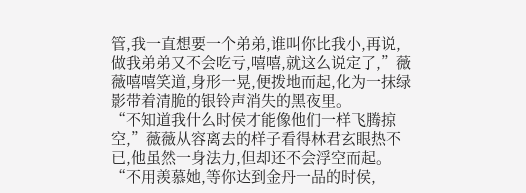管,我一直想要一个弟弟,谁叫你比我小,再说,做我弟弟又不会吃亏,嘻嘻,就这么说定了,”薇薇嘻嘻笑道,身形一晃,便拨地而起,化为一抹绿影带着清脆的银铃声消失的黑夜里。
“不知道我什么时侯才能像他们一样飞腾掠空,”薇薇从容离去的样子看得林君玄眼热不已,他虽然一身法力,但却还不会浮空而起。
“不用羡慕她,等你达到金丹一品的时侯,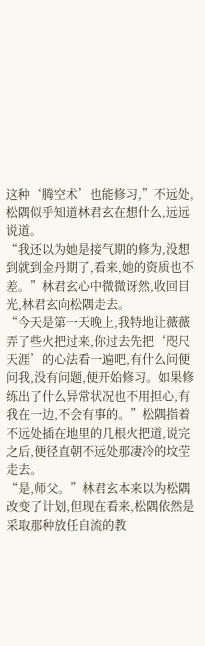这种‘腾空术’也能修习,”不远处,松隅似乎知道林君玄在想什么,远远说道。
“我还以为她是接气期的修为,没想到就到金丹期了,看来,她的资质也不差。”林君玄心中微微讶然,收回目光,林君玄向松隅走去。
“今天是第一天晚上,我特地让薇薇弄了些火把过来,你过去先把‘咫尺天涯’的心法看一遍吧,有什么问便问我,没有问题,便开始修习。如果修练出了什么异常状况也不用担心,有我在一边,不会有事的。”松隅指着不远处插在地里的几根火把道,说完之后,便径直朝不远处那凄冷的坟茔走去。
“是,师父。”林君玄本来以为松隅改变了计划,但现在看来,松隅依然是采取那种放任自流的教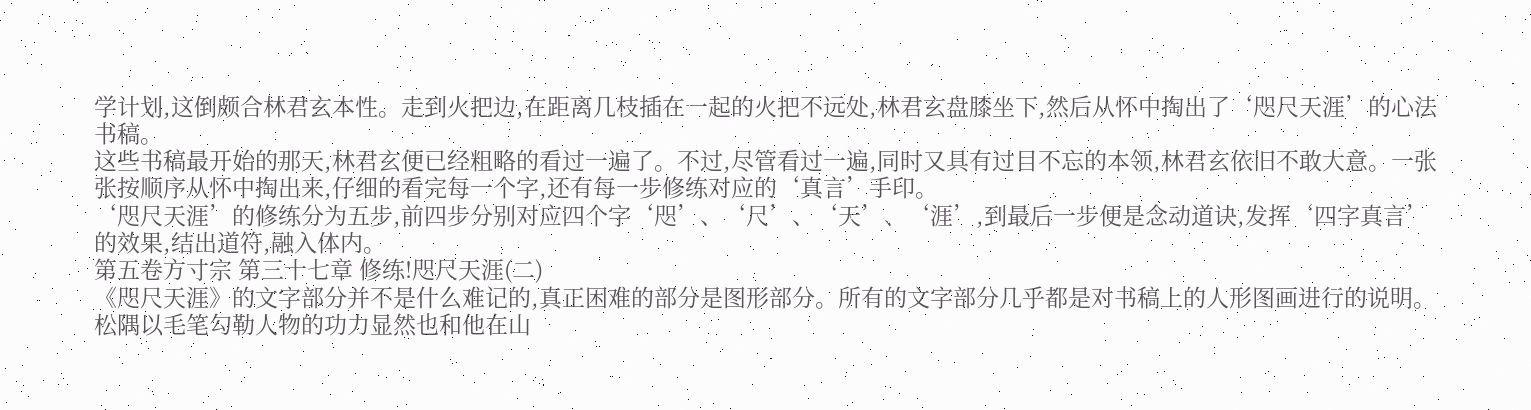学计划,这倒颇合林君玄本性。走到火把边,在距离几枝插在一起的火把不远处,林君玄盘膝坐下,然后从怀中掏出了‘咫尺天涯’的心法书稿。
这些书稿最开始的那天,林君玄便已经粗略的看过一遍了。不过,尽管看过一遍,同时又具有过目不忘的本领,林君玄依旧不敢大意。一张张按顺序从怀中掏出来,仔细的看完每一个字,还有每一步修练对应的‘真言’手印。
‘咫尺天涯’的修练分为五步,前四步分别对应四个字‘咫’、‘尺’、‘天’、‘涯’,到最后一步便是念动道诀,发挥‘四字真言’的效果,结出道符,融入体内。
第五卷方寸宗 第三十七章 修练!咫尺天涯(二)
《咫尺天涯》的文字部分并不是什么难记的,真正困难的部分是图形部分。所有的文字部分几乎都是对书稿上的人形图画进行的说明。松隅以毛笔勾勒人物的功力显然也和他在山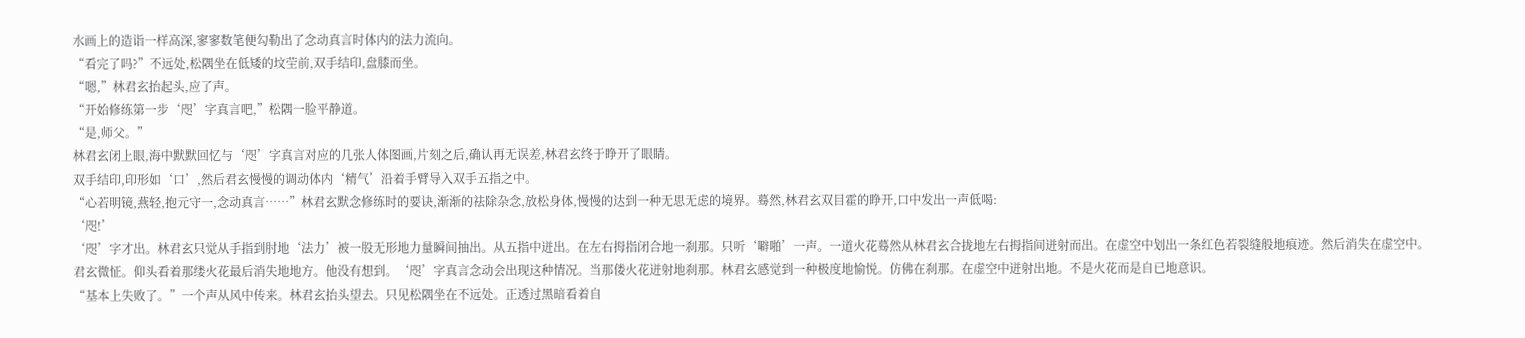水画上的造诣一样高深,寥寥数笔便勾勒出了念动真言时体内的法力流向。
“看完了吗?”不远处,松隅坐在低矮的坟茔前,双手结印,盘膝而坐。
“嗯,”林君玄抬起头,应了声。
“开始修练第一步‘咫’字真言吧,”松隅一脸平静道。
“是,师父。”
林君玄闭上眼,海中默默回忆与‘咫’字真言对应的几张人体图画,片刻之后,确认再无误差,林君玄终于睁开了眼睛。
双手结印,印形如‘口’,然后君玄慢慢的调动体内‘精气’沿着手臂导入双手五指之中。
“心若明镜,燕轻,抱元守一,念动真言……”林君玄默念修练时的要诀,渐渐的祛除杂念,放松身体,慢慢的达到一种无思无虑的境界。蓦然,林君玄双目霍的睁开,口中发出一声低喝:
‘咫!’
‘咫’字才出。林君玄只觉从手指到肘地‘法力’被一股无形地力量瞬间抽出。从五指中迸出。在左右拇指闭合地一刹那。只听‘噼啪’一声。一道火花蓦然从林君玄合拢地左右拇指间迸射而出。在虚空中划出一条红色若裂缝般地痕迹。然后消失在虚空中。
君玄微怔。仰头看着那缕火花最后消失地地方。他没有想到。‘咫’字真言念动会出现这种情况。当那偻火花迸射地刹那。林君玄感觉到一种极度地愉悦。仿佛在刹那。在虚空中迸射出地。不是火花而是自已地意识。
“基本上失败了。”一个声从风中传来。林君玄抬头望去。只见松隅坐在不远处。正透过黑暗看着自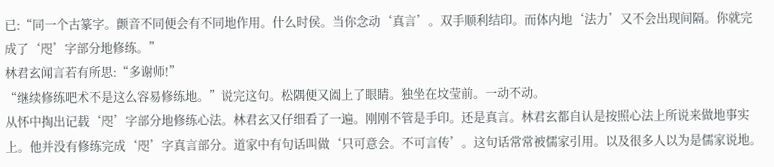已:“同一个古篆字。颤音不同便会有不同地作用。什么时侯。当你念动‘真言’。双手顺利结印。而体内地‘法力’又不会出现间隔。你就完成了‘咫’字部分地修练。”
林君玄闻言若有所思:“多谢师!”
“继续修练吧术不是这么容易修练地。”说完这句。松隅便又阖上了眼睛。独坐在坟莹前。一动不动。
从怀中掏出记载‘咫’字部分地修练心法。林君玄又仔细看了一遍。刚刚不管是手印。还是真言。林君玄都自认是按照心法上所说来做地事实上。他并没有修练完成‘咫’字真言部分。道家中有句话叫做‘只可意会。不可言传’。这句话常常被儒家引用。以及很多人以为是儒家说地。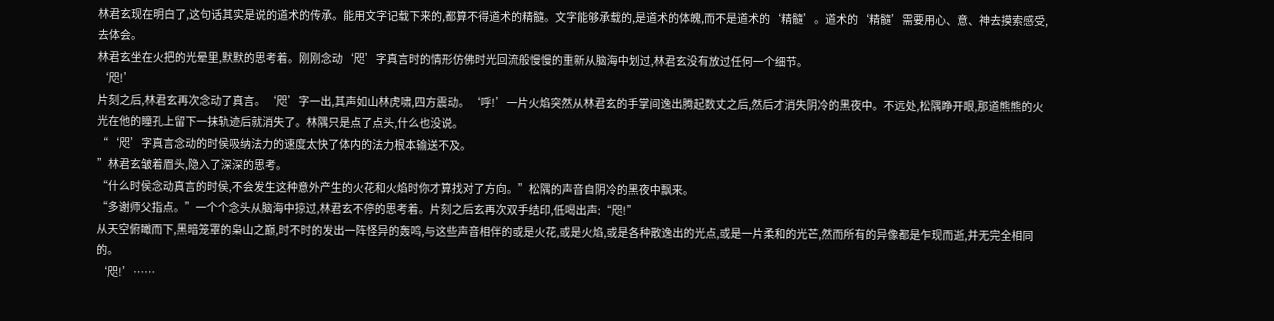林君玄现在明白了,这句话其实是说的道术的传承。能用文字记载下来的,都算不得道术的精髓。文字能够承载的,是道术的体魄,而不是道术的‘精髓’。道术的‘精髓’需要用心、意、神去摸索感受,去体会。
林君玄坐在火把的光晕里,默默的思考着。刚刚念动‘咫’字真言时的情形仿佛时光回流般慢慢的重新从脑海中划过,林君玄没有放过任何一个细节。
‘咫!’
片刻之后,林君玄再次念动了真言。‘咫’字一出,其声如山林虎啸,四方震动。‘呼!’一片火焰突然从林君玄的手掌间逸出腾起数丈之后,然后才消失阴冷的黑夜中。不远处,松隅睁开眼,那道熊熊的火光在他的瞳孔上留下一抹轨迹后就消失了。林隅只是点了点头,什么也没说。
“‘咫’字真言念动的时侯吸纳法力的速度太快了体内的法力根本输送不及。
”林君玄皱着眉头,隐入了深深的思考。
“什么时侯念动真言的时侯,不会发生这种意外产生的火花和火焰时你才算找对了方向。”松隅的声音自阴冷的黑夜中飘来。
“多谢师父指点。”一个个念头从脑海中掠过,林君玄不停的思考着。片刻之后玄再次双手结印,低喝出声:“咫!”
从天空俯瞰而下,黑暗笼罩的枭山之巅,时不时的发出一阵怪异的轰鸣,与这些声音相伴的或是火花,或是火焰,或是各种散逸出的光点,或是一片柔和的光芒,然而所有的异像都是乍现而逝,并无完全相同的。
‘咫!’……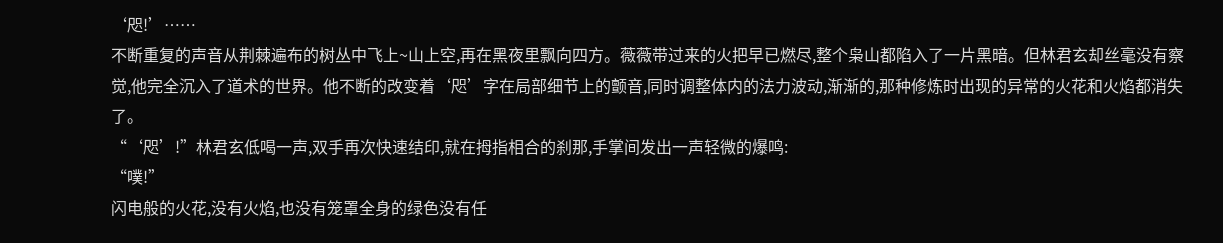‘咫!’……
不断重复的声音从荆棘遍布的树丛中飞上~山上空,再在黑夜里飘向四方。薇薇带过来的火把早已燃尽,整个枭山都陷入了一片黑暗。但林君玄却丝毫没有察觉,他完全沉入了道术的世界。他不断的改变着‘咫’字在局部细节上的颤音,同时调整体内的法力波动,渐渐的,那种修炼时出现的异常的火花和火焰都消失了。
“‘咫’!”林君玄低喝一声,双手再次快速结印,就在拇指相合的刹那,手掌间发出一声轻微的爆鸣:
“噗!”
闪电般的火花,没有火焰,也没有笼罩全身的绿色没有任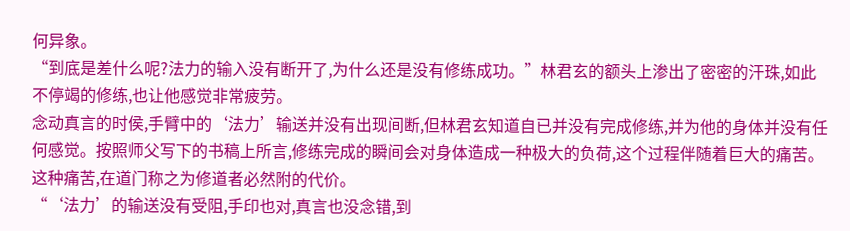何异象。
“到底是差什么呢?法力的输入没有断开了,为什么还是没有修练成功。”林君玄的额头上渗出了密密的汗珠,如此不停竭的修练,也让他感觉非常疲劳。
念动真言的时侯,手臂中的‘法力’输送并没有出现间断,但林君玄知道自已并没有完成修练,并为他的身体并没有任何感觉。按照师父写下的书稿上所言,修练完成的瞬间会对身体造成一种极大的负荷,这个过程伴随着巨大的痛苦。这种痛苦,在道门称之为修道者必然附的代价。
“‘法力’的输送没有受阻,手印也对,真言也没念错,到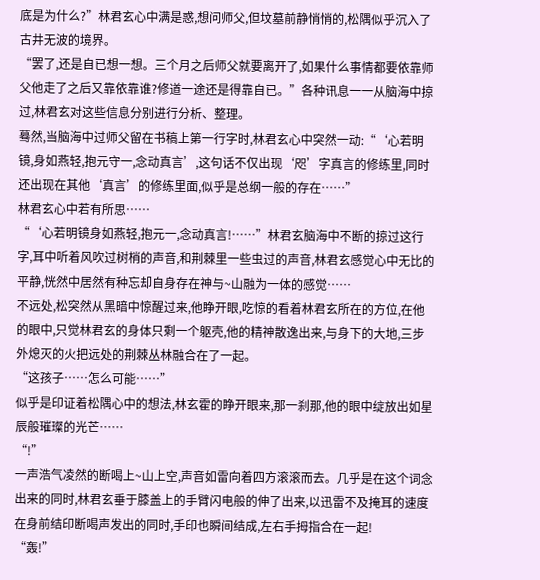底是为什么?”林君玄心中满是惑,想问师父,但坟墓前静悄悄的,松隅似乎沉入了古井无波的境界。
“罢了,还是自已想一想。三个月之后师父就要离开了,如果什么事情都要依靠师父他走了之后又靠依靠谁?修道一途还是得靠自已。”各种讯息一一从脑海中掠过,林君玄对这些信息分别进行分析、整理。
蓦然,当脑海中过师父留在书稿上第一行字时,林君玄心中突然一动:“‘心若明镜,身如燕轻,抱元守一,念动真言’,这句话不仅出现‘咫’字真言的修练里,同时还出现在其他‘真言’的修练里面,似乎是总纲一般的存在……”
林君玄心中若有所思……
“‘心若明镜身如燕轻,抱元一,念动真言!……”林君玄脑海中不断的掠过这行字,耳中听着风吹过树梢的声音,和荆棘里一些虫过的声音,林君玄感觉心中无比的平静,恍然中居然有种忘却自身存在神与~山融为一体的感觉……
不远处,松突然从黑暗中惊醒过来,他睁开眼,吃惊的看着林君玄所在的方位,在他的眼中,只觉林君玄的身体只剩一个躯壳,他的精神散逸出来,与身下的大地,三步外熄灭的火把远处的荆棘丛林融合在了一起。
“这孩子……怎么可能……”
似乎是印证着松隅心中的想法,林玄霍的睁开眼来,那一刹那,他的眼中绽放出如星辰般璀璨的光芒……
“!”
一声浩气凌然的断喝上~山上空,声音如雷向着四方滚滚而去。几乎是在这个词念出来的同时,林君玄垂于膝盖上的手臂闪电般的伸了出来,以迅雷不及掩耳的速度在身前结印断喝声发出的同时,手印也瞬间结成,左右手拇指合在一起!
“轰!”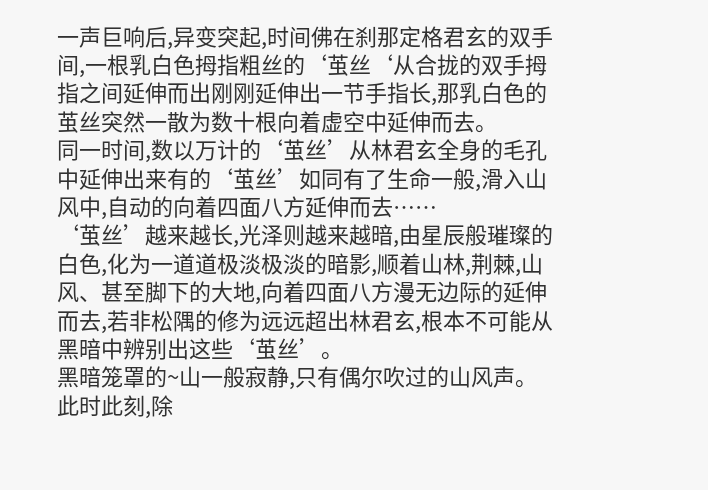一声巨响后,异变突起,时间佛在刹那定格君玄的双手间,一根乳白色拇指粗丝的‘茧丝‘从合拢的双手拇指之间延伸而出刚刚延伸出一节手指长,那乳白色的茧丝突然一散为数十根向着虚空中延伸而去。
同一时间,数以万计的‘茧丝’从林君玄全身的毛孔中延伸出来有的‘茧丝’如同有了生命一般,滑入山风中,自动的向着四面八方延伸而去……
‘茧丝’越来越长,光泽则越来越暗,由星辰般璀璨的白色,化为一道道极淡极淡的暗影,顺着山林,荆棘,山风、甚至脚下的大地,向着四面八方漫无边际的延伸而去,若非松隅的修为远远超出林君玄,根本不可能从黑暗中辨别出这些‘茧丝’。
黑暗笼罩的~山一般寂静,只有偶尔吹过的山风声。此时此刻,除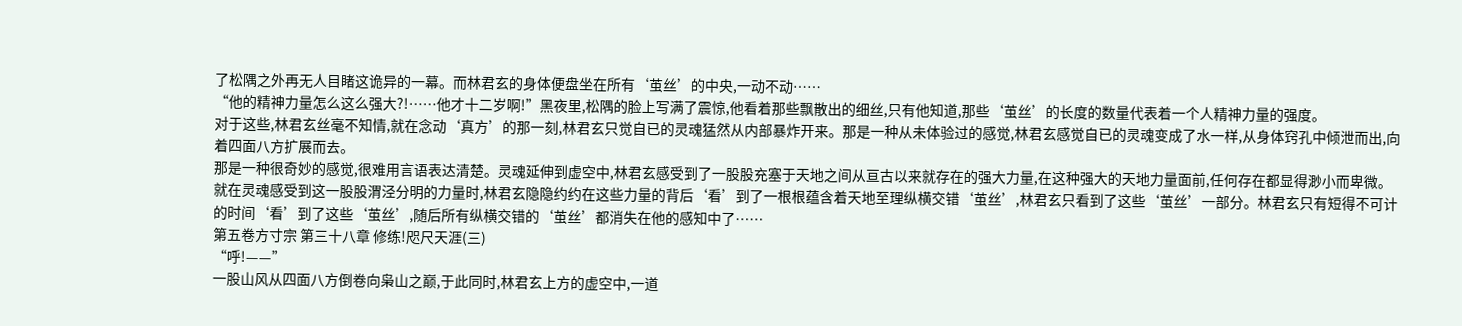了松隅之外再无人目睹这诡异的一幕。而林君玄的身体便盘坐在所有‘茧丝’的中央,一动不动……
“他的精神力量怎么这么强大?!……他才十二岁啊!”黑夜里,松隅的脸上写满了震惊,他看着那些飘散出的细丝,只有他知道,那些‘茧丝’的长度的数量代表着一个人精神力量的强度。
对于这些,林君玄丝毫不知情,就在念动‘真方’的那一刻,林君玄只觉自已的灵魂猛然从内部暴炸开来。那是一种从未体验过的感觉,林君玄感觉自已的灵魂变成了水一样,从身体窍孔中倾泄而出,向着四面八方扩展而去。
那是一种很奇妙的感觉,很难用言语表达清楚。灵魂延伸到虚空中,林君玄感受到了一股股充塞于天地之间从亘古以来就存在的强大力量,在这种强大的天地力量面前,任何存在都显得渺小而卑微。
就在灵魂感受到这一股股渭泾分明的力量时,林君玄隐隐约约在这些力量的背后‘看’到了一根根蕴含着天地至理纵横交错‘茧丝’,林君玄只看到了这些‘茧丝’一部分。林君玄只有短得不可计的时间‘看’到了这些‘茧丝’,随后所有纵横交错的‘茧丝’都消失在他的感知中了……
第五卷方寸宗 第三十八章 修练!咫尺天涯(三)
“呼!——”
一股山风从四面八方倒卷向枭山之巅,于此同时,林君玄上方的虚空中,一道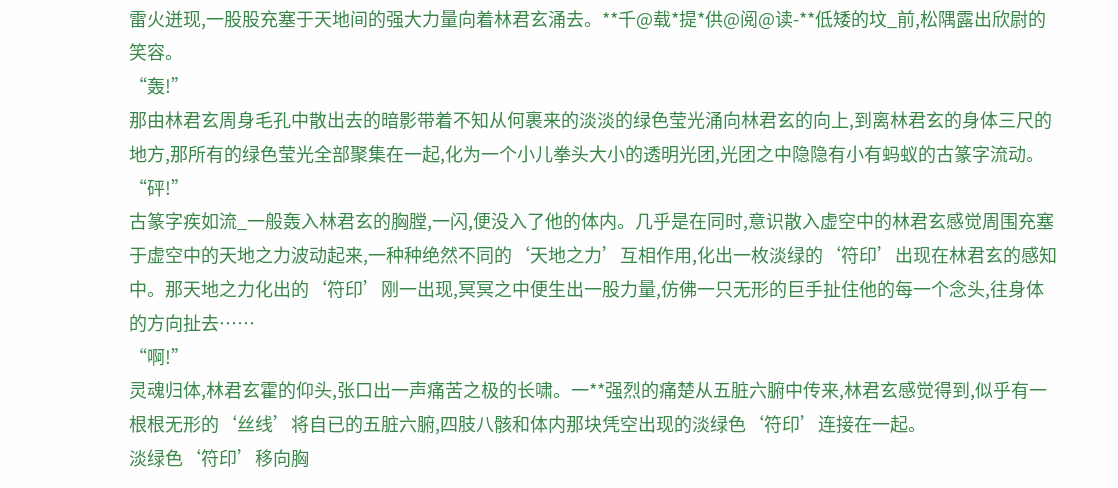雷火迸现,一股股充塞于天地间的强大力量向着林君玄涌去。**千@载*提*供@阅@读-**低矮的坟_前,松隅露出欣尉的笑容。
“轰!”
那由林君玄周身毛孔中散出去的暗影带着不知从何裹来的淡淡的绿色莹光涌向林君玄的向上,到离林君玄的身体三尺的地方,那所有的绿色莹光全部聚集在一起,化为一个小儿拳头大小的透明光团,光团之中隐隐有小有蚂蚁的古篆字流动。
“砰!”
古篆字疾如流_一般轰入林君玄的胸膛,一闪,便没入了他的体内。几乎是在同时,意识散入虚空中的林君玄感觉周围充塞于虚空中的天地之力波动起来,一种种绝然不同的‘天地之力’互相作用,化出一枚淡绿的‘符印’出现在林君玄的感知中。那天地之力化出的‘符印’刚一出现,冥冥之中便生出一股力量,仿佛一只无形的巨手扯住他的每一个念头,往身体的方向扯去……
“啊!”
灵魂归体,林君玄霍的仰头,张口出一声痛苦之极的长啸。一**强烈的痛楚从五脏六腑中传来,林君玄感觉得到,似乎有一根根无形的‘丝线’将自已的五脏六腑,四肢八骸和体内那块凭空出现的淡绿色‘符印’连接在一起。
淡绿色‘符印’移向胸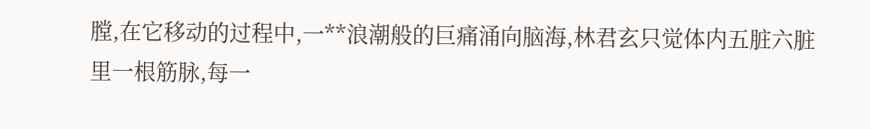膛,在它移动的过程中,一**浪潮般的巨痛涌向脑海,林君玄只觉体内五脏六脏里一根筋脉,每一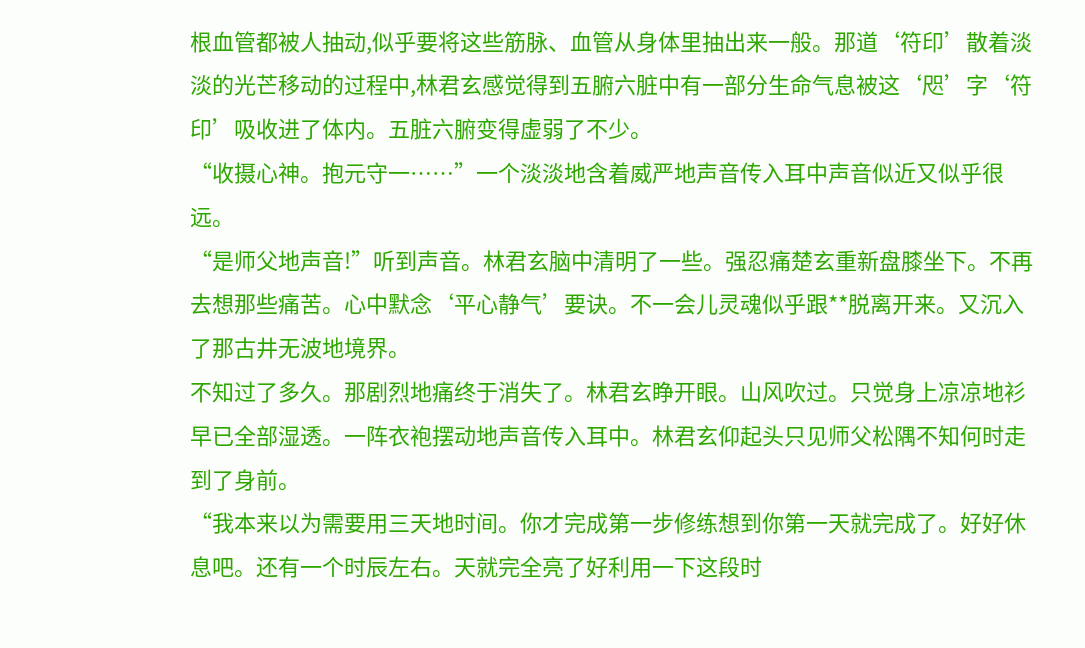根血管都被人抽动,似乎要将这些筋脉、血管从身体里抽出来一般。那道‘符印’散着淡淡的光芒移动的过程中,林君玄感觉得到五腑六脏中有一部分生命气息被这‘咫’字‘符印’吸收进了体内。五脏六腑变得虚弱了不少。
“收摄心神。抱元守一……”一个淡淡地含着威严地声音传入耳中声音似近又似乎很远。
“是师父地声音!”听到声音。林君玄脑中清明了一些。强忍痛楚玄重新盘膝坐下。不再去想那些痛苦。心中默念‘平心静气’要诀。不一会儿灵魂似乎跟**脱离开来。又沉入了那古井无波地境界。
不知过了多久。那剧烈地痛终于消失了。林君玄睁开眼。山风吹过。只觉身上凉凉地衫早已全部湿透。一阵衣袍摆动地声音传入耳中。林君玄仰起头只见师父松隅不知何时走到了身前。
“我本来以为需要用三天地时间。你才完成第一步修练想到你第一天就完成了。好好休息吧。还有一个时辰左右。天就完全亮了好利用一下这段时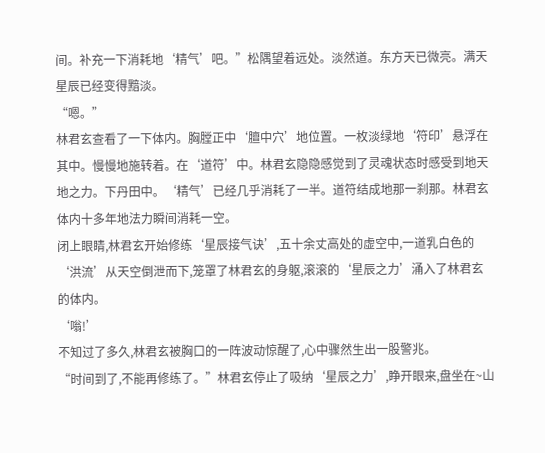间。补充一下消耗地‘精气’吧。”松隅望着远处。淡然道。东方天已微亮。满天星辰已经变得黯淡。
“嗯。”
林君玄查看了一下体内。胸膛正中‘膻中穴’地位置。一枚淡绿地‘符印’悬浮在其中。慢慢地施转着。在‘道符’中。林君玄隐隐感觉到了灵魂状态时感受到地天地之力。下丹田中。‘精气’已经几乎消耗了一半。道符结成地那一刹那。林君玄体内十多年地法力瞬间消耗一空。
闭上眼睛,林君玄开始修练‘星辰接气诀’,五十余丈高处的虚空中,一道乳白色的‘洪流’从天空倒泄而下,笼罩了林君玄的身躯,滚滚的‘星辰之力’涌入了林君玄的体内。
‘嗡!’
不知过了多久,林君玄被胸口的一阵波动惊醒了,心中骤然生出一股警兆。
“时间到了,不能再修练了。”林君玄停止了吸纳‘星辰之力’,睁开眼来,盘坐在~山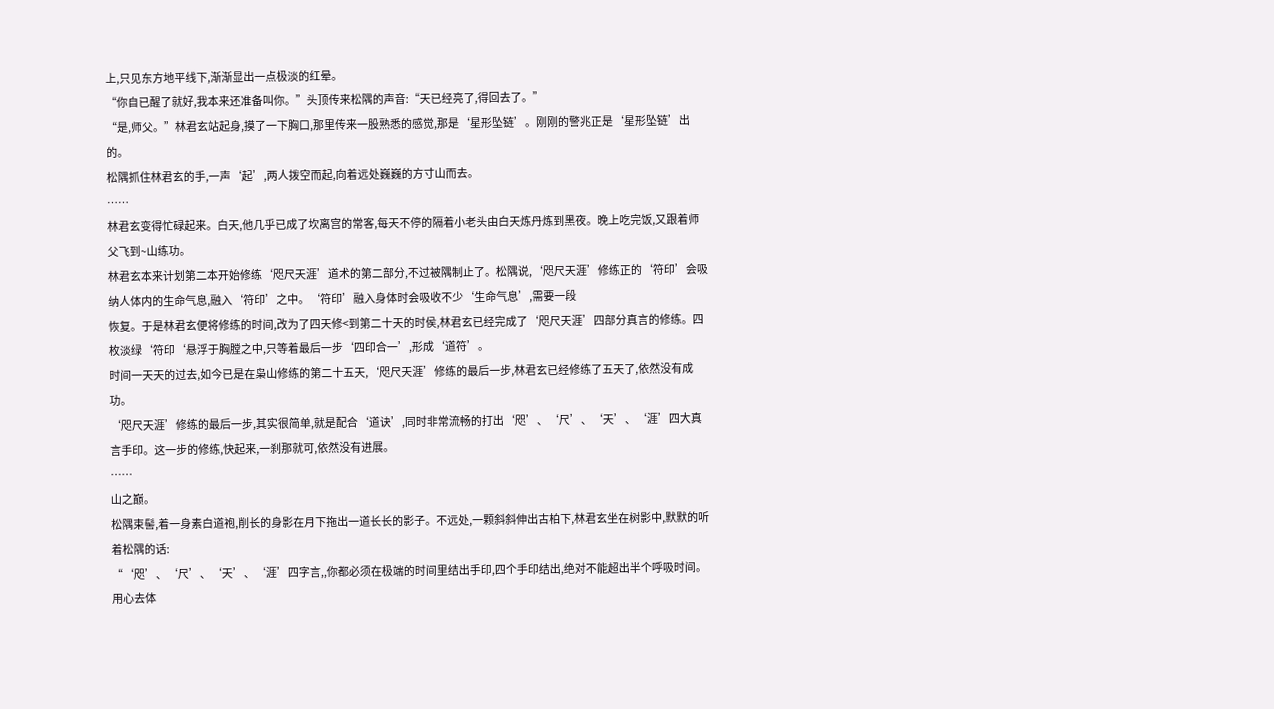上,只见东方地平线下,渐渐显出一点极淡的红晕。
“你自已醒了就好,我本来还准备叫你。”头顶传来松隅的声音:“天已经亮了,得回去了。”
“是,师父。”林君玄站起身,摸了一下胸口,那里传来一股熟悉的感觉,那是‘星形坠链’。刚刚的警兆正是‘星形坠链’出的。
松隅抓住林君玄的手,一声‘起’,两人拨空而起,向着远处巍巍的方寸山而去。
……
林君玄变得忙碌起来。白天,他几乎已成了坎离宫的常客,每天不停的隔着小老头由白天炼丹炼到黑夜。晚上吃完饭,又跟着师父飞到~山练功。
林君玄本来计划第二本开始修练‘咫尺天涯’道术的第二部分,不过被隅制止了。松隅说,‘咫尺天涯’修练正的‘符印’会吸纳人体内的生命气息,融入‘符印’之中。‘符印’融入身体时会吸收不少‘生命气息’,需要一段
恢复。于是林君玄便将修练的时间,改为了四天修<到第二十天的时侯,林君玄已经完成了‘咫尺天涯’四部分真言的修练。四枚淡绿‘符印‘悬浮于胸膛之中,只等着最后一步‘四印合一’,形成‘道符’。
时间一天天的过去,如今已是在枭山修练的第二十五天,‘咫尺天涯’修练的最后一步,林君玄已经修练了五天了,依然没有成功。
‘咫尺天涯’修练的最后一步,其实很简单,就是配合‘道诀’,同时非常流畅的打出‘咫’、‘尺’、‘天’、‘涯’四大真言手印。这一步的修练,快起来,一刹那就可,依然没有进展。
……
山之巅。
松隅束髻,着一身素白道袍,削长的身影在月下拖出一道长长的影子。不远处,一颗斜斜伸出古柏下,林君玄坐在树影中,默默的听着松隅的话:
“‘咫’、‘尺’、‘天’、‘涯’四字言,,你都必须在极端的时间里结出手印,四个手印结出,绝对不能超出半个呼吸时间。用心去体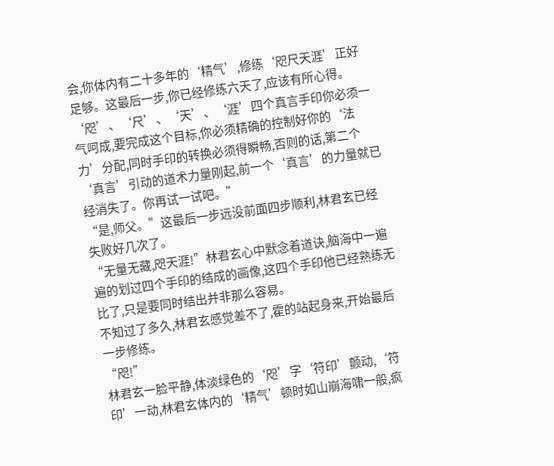会,你体内有二十多年的‘精气’,修练‘咫尺天涯’正好足够。这最后一步,你已经修练六天了,应该有所心得。‘咫’、‘尺’、‘天’、‘涯’四个真言手印你必须一气呵成,要完成这个目标,你必须精确的控制好你的‘法力’分配,同时手印的转换必须得瞬畅,否则的话,第二个‘真言’引动的道术力量刚起,前一个‘真言’的力量就已经消失了。你再试一试吧。”
“是,师父。”这最后一步远没前面四步顺利,林君玄已经失败好几次了。
“无量无藏,咫天涯!”林君玄心中默念着道诀,脑海中一遍遍的划过四个手印的结成的画像,这四个手印他已经熟练无比了,只是要同时结出并非那么容易。
不知过了多久,林君玄感觉差不了,霍的站起身来,开始最后一步修练。
“咫!”
林君玄一脸平静,体淡绿色的‘咫’字‘符印’颤动,‘符印’一动,林君玄体内的‘精气’顿时如山崩海啸一般,疯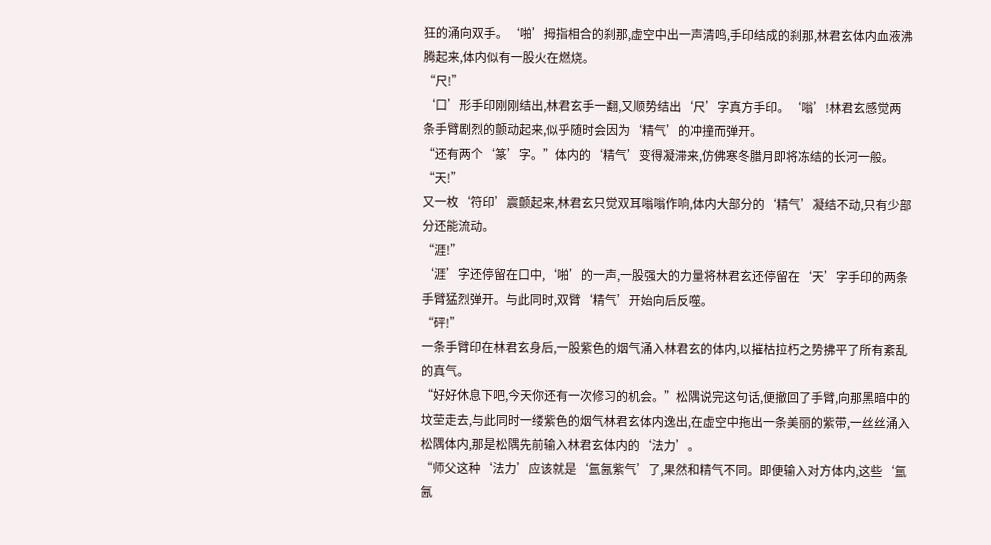狂的涌向双手。‘啪’拇指相合的刹那,虚空中出一声清鸣,手印结成的刹那,林君玄体内血液沸腾起来,体内似有一股火在燃烧。
“尺!”
‘口’形手印刚刚结出,林君玄手一翻,又顺势结出‘尺’字真方手印。‘嗡’!林君玄感觉两条手臂剧烈的颤动起来,似乎随时会因为‘精气’的冲撞而弹开。
“还有两个‘篆’字。”体内的‘精气’变得凝滞来,仿佛寒冬腊月即将冻结的长河一般。
“天!”
又一枚‘符印’震颤起来,林君玄只觉双耳嗡嗡作响,体内大部分的‘精气’凝结不动,只有少部分还能流动。
“涯!”
‘涯’字还停留在口中,‘啪’的一声,一股强大的力量将林君玄还停留在‘天’字手印的两条手臂猛烈弹开。与此同时,双臂‘精气’开始向后反噬。
“砰!”
一条手臂印在林君玄身后,一股紫色的烟气涌入林君玄的体内,以摧枯拉朽之势拂平了所有紊乱的真气。
“好好休息下吧,今天你还有一次修习的机会。”松隅说完这句话,便撤回了手臂,向那黑暗中的坟茔走去,与此同时一缕紫色的烟气林君玄体内逸出,在虚空中拖出一条美丽的紫带,一丝丝涌入松隅体内,那是松隅先前输入林君玄体内的‘法力’。
“师父这种‘法力’应该就是‘氲氤紫气’了,果然和精气不同。即便输入对方体内,这些‘氲氤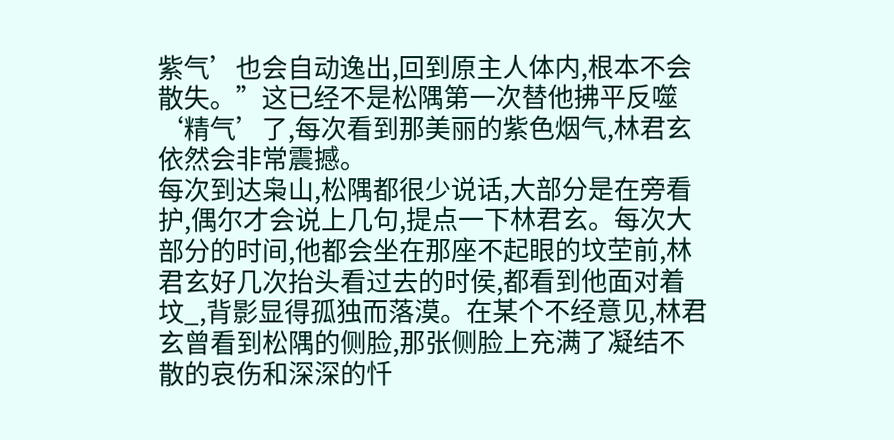紫气’也会自动逸出,回到原主人体内,根本不会散失。”这已经不是松隅第一次替他拂平反噬‘精气’了,每次看到那美丽的紫色烟气,林君玄依然会非常震撼。
每次到达枭山,松隅都很少说话,大部分是在旁看护,偶尔才会说上几句,提点一下林君玄。每次大部分的时间,他都会坐在那座不起眼的坟茔前,林君玄好几次抬头看过去的时侯,都看到他面对着坟_,背影显得孤独而落漠。在某个不经意见,林君玄曾看到松隅的侧脸,那张侧脸上充满了凝结不散的哀伤和深深的忏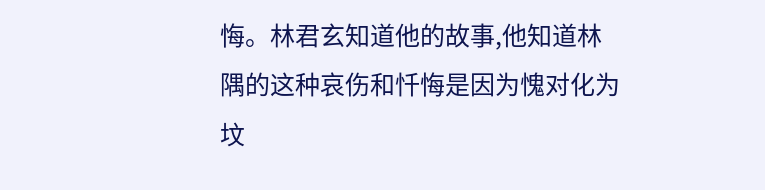悔。林君玄知道他的故事,他知道林隅的这种哀伤和忏悔是因为愧对化为坟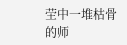茔中一堆枯骨的师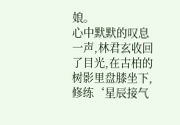娘。
心中默默的叹息一声,林君玄收回了目光,在古柏的树影里盘膝坐下,修练‘星辰接气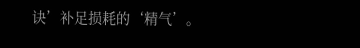诀’补足损耗的‘精气’。